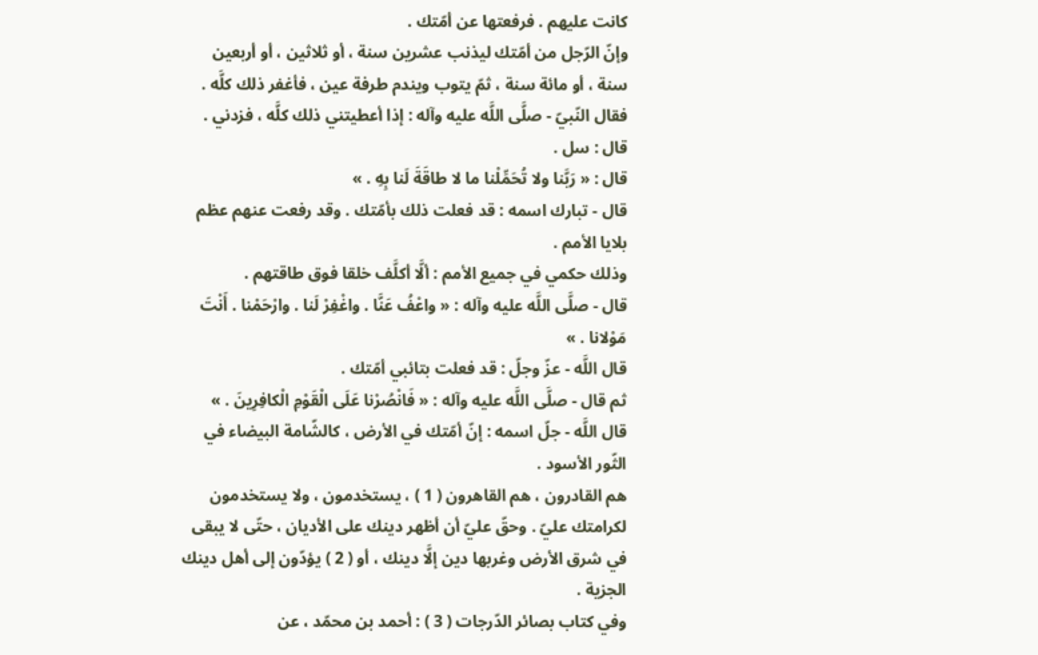كانت عليهم . فرفعتها عن أمّتك .
وإنّ الرّجل من أمّتك ليذنب عشرين سنة ، أو ثلاثين ، أو أربعين سنة ، أو مائة سنة ، ثمّ يتوب ويندم طرفة عين ، فأغفر ذلك كلَّه .
فقال النّبيّ - صلَّى اللَّه عليه وآله : إذا أعطيتني ذلك كلَّه ، فزدني .
قال : سل .
قال : « رَبَّنا ولا تُحَمِّلْنا ما لا طاقَةَ لَنا بِهِ . »
قال - تبارك اسمه : قد فعلت ذلك بأمّتك . وقد رفعت عنهم عظم بلايا الأمم .
وذلك حكمي في جميع الأمم : ألَّا أكلَّف خلقا فوق طاقتهم .
قال - صلَّى اللَّه عليه وآله : « واعْفُ عَنَّا . واغْفِرْ لَنا . وارْحَمْنا . أَنْتَ مَوْلانا . »
قال اللَّه - عزّ وجلّ : قد فعلت بتائبي أمّتك .
ثم قال - صلَّى اللَّه عليه وآله : « فَانْصُرْنا عَلَى الْقَوْمِ الْكافِرِينَ . »
قال اللَّه - جلّ اسمه : إنّ أمّتك في الأرض ، كالشّامة البيضاء في الثّور الأسود .
هم القادرون ، هم القاهرون ( 1 ) ، يستخدمون ، ولا يستخدمون لكرامتك عليّ . وحقّ عليّ أن أظهر دينك على الأديان ، حتّى لا يبقى في شرق الأرض وغربها دين إلَّا دينك ، أو ( 2 ) يؤدّون إلى أهل دينك الجزية .
وفي كتاب بصائر الدّرجات ( 3 ) : أحمد بن محمّد ، عن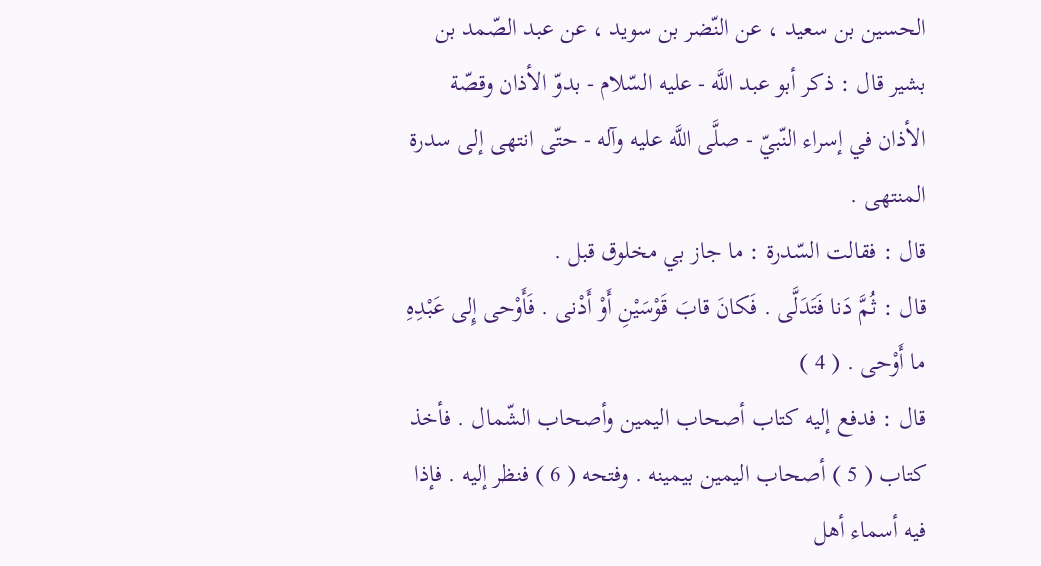الحسين بن سعيد ، عن النّضر بن سويد ، عن عبد الصّمد بن بشير قال : ذكر أبو عبد اللَّه - عليه السّلام - بدوّ الأذان وقصّة الأذان في إسراء النّبيّ - صلَّى اللَّه عليه وآله - حتّى انتهى إلى سدرة المنتهى .
قال : فقالت السّدرة : ما جاز بي مخلوق قبل .
قال : ثُمَّ دَنا فَتَدَلَّى . فَكانَ قابَ قَوْسَيْنِ أَوْ أَدْنى . فَأَوْحى إِلى عَبْدِهِ ما أَوْحى . ( 4 )
قال : فدفع إليه كتاب أصحاب اليمين وأصحاب الشّمال . فأخذ كتاب ( 5 ) أصحاب اليمين بيمينه . وفتحه ( 6 ) فنظر إليه . فإذا فيه أسماء أهل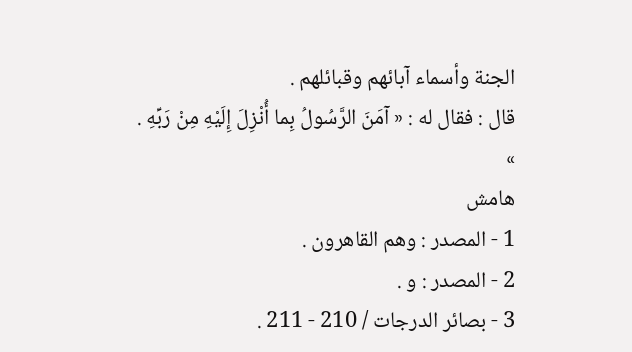الجنة وأسماء آبائهم وقبائلهم .
قال : فقال له : « آمَنَ الرَّسُولُ بِما أُنْزِلَ إِلَيْهِ مِنْ رَبِّهِ . »
هامش
1 - المصدر : وهم القاهرون .
2 - المصدر : و .
3 - بصائر الدرجات / 210 - 211 .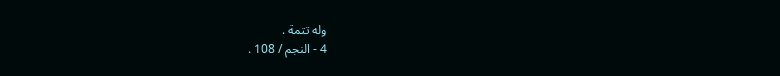وله تتمة .
4 - النجم / 108 .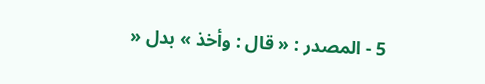5 - المصدر : « قال : وأخذ » بدل «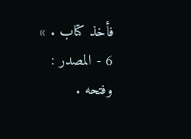فأخذ كتاب . »
6 - المصدر : وفتحه .